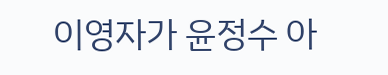이영자가 윤정수 아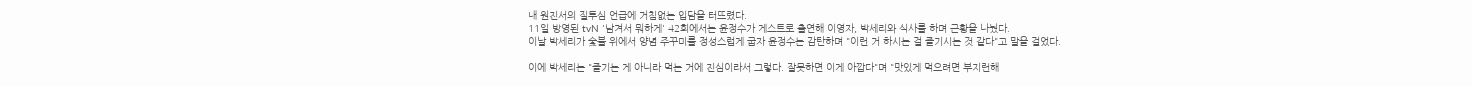내 원진서의 질투심 언급에 거침없는 입담을 터뜨렸다.
11일 방영된 tvN '남겨서 뭐하게' 42회에서는 윤정수가 게스트로 출연해 이영자, 박세리와 식사를 하며 근황을 나눴다.
이날 박세리가 숯불 위에서 양념 주꾸미를 정성스럽게 굽자 윤정수는 감탄하며 "이런 거 하시는 걸 즐기시는 것 같다"고 말을 걸었다.

이에 박세리는 "즐기는 게 아니라 먹는 거에 진심이라서 그렇다. 잘못하면 이게 아깝다"며 "맛있게 먹으려면 부지런해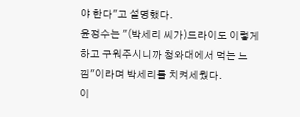야 한다"고 설명했다.
윤정수는 "(박세리 씨가)드라이도 이렇게 하고 구워주시니까 청와대에서 먹는 느낌"이라며 박세리를 치켜세웠다.
이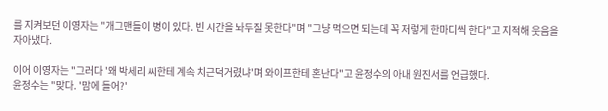를 지켜보던 이영자는 "개그맨들이 병이 있다. 빈 시간을 놔두질 못한다"며 "그냥 먹으면 되는데 꼭 저렇게 한마디씩 한다"고 지적해 웃음을 자아냈다.

이어 이영자는 "그러다 '왜 박세리 씨한테 계속 치근덕거렸냐'며 와이프한테 혼난다"고 윤정수의 아내 원진서를 언급했다.
윤정수는 "맞다. '맘에 들어?'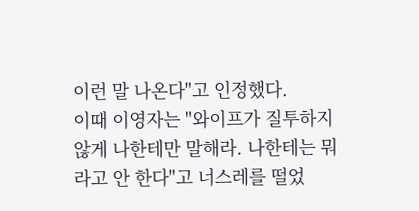이런 말 나온다"고 인정했다.
이때 이영자는 "와이프가 질투하지 않게 나한테만 말해라. 나한테는 뭐라고 안 한다"고 너스레를 떨었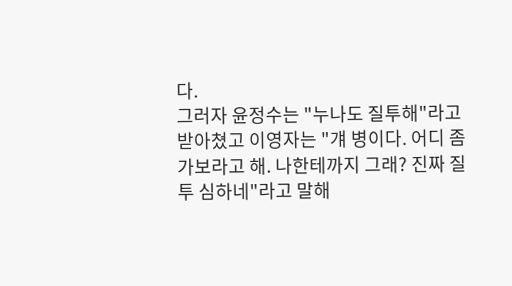다.
그러자 윤정수는 "누나도 질투해"라고 받아쳤고 이영자는 "걔 병이다. 어디 좀 가보라고 해. 나한테까지 그래? 진짜 질투 심하네"라고 말해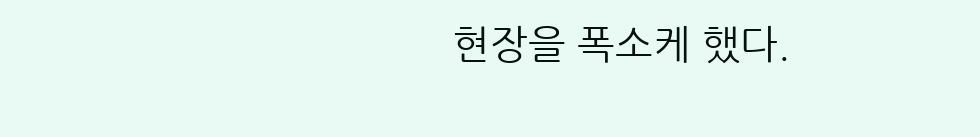현장을 폭소케 했다.